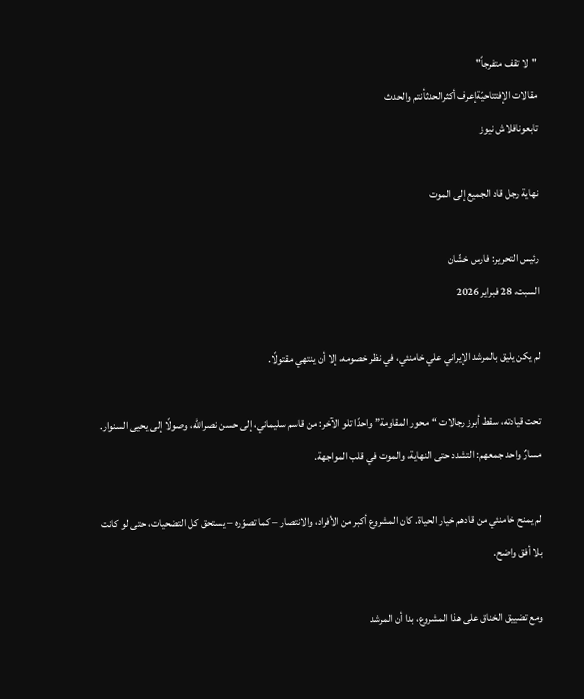"لا تقف متفرجاً"
مقالات الإفتتاحيّةإعرف أكثرالحدثأنتم والحدث
تابعونافلاش نيوز

نهاية رجل قاد الجميع إلى الموت

رئيس التحرير: فارس خشّان
السبت، 28 فبراير 2026

لم يكن يليق بالمرشد الإيراني علي خامنئي، في نظر خصومه، إلا أن ينتهي مقتولًا.

تحت قيادته، سقط أبرز رجالات “محور المقاومة” واحدًا تلو الآخر: من قاسم سليماني، إلى حسن نصرالله، وصولًا إلى يحيى السنوار. مسارٌ واحد جمعهم: التشدد حتى النهاية، والموت في قلب المواجهة.

لم يمنح خامنئي من قادهم خيار الحياة. كان المشروع أكبر من الأفراد، والانتصار – كما تصوّره – يستحق كل التضحيات، حتى لو كانت بلا أفق واضح.

ومع تضييق الخناق على هذا المشروع، بدا أن المرشد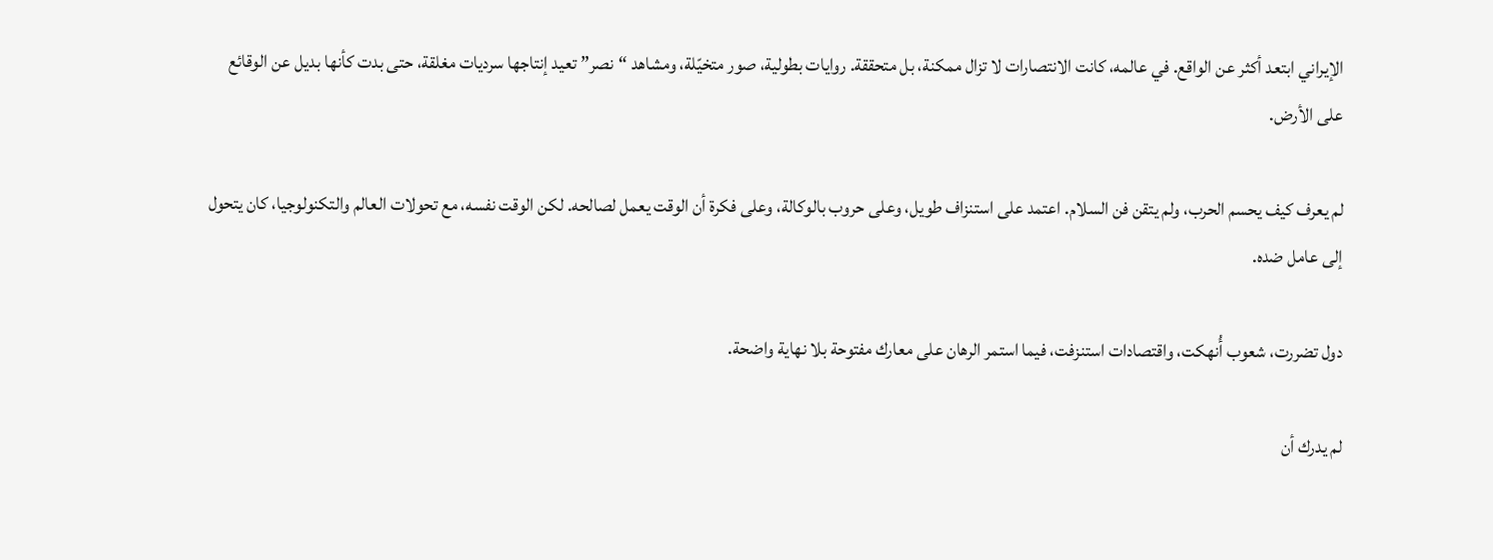الإيراني ابتعد أكثر عن الواقع. في عالمه، كانت الانتصارات لا تزال ممكنة، بل متحققة. روايات بطولية، صور متخيّلة، ومشاهد “نصر” تعيد إنتاجها سرديات مغلقة، حتى بدت كأنها بديل عن الوقائع على الأرض.

لم يعرف كيف يحسم الحرب، ولم يتقن فن السلام. اعتمد على استنزاف طويل، وعلى حروب بالوكالة، وعلى فكرة أن الوقت يعمل لصالحه. لكن الوقت نفسه، مع تحولات العالم والتكنولوجيا، كان يتحول إلى عامل ضده.

دول تضررت، شعوب أُنهكت، واقتصادات استنزفت، فيما استمر الرهان على معارك مفتوحة بلا نهاية واضحة.

لم يدرك أن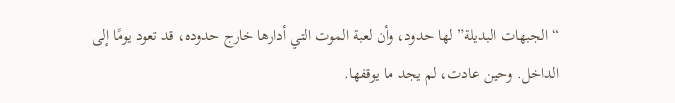“الجبهات البديلة” لها حدود، وأن لعبة الموت التي أدارها خارج حدوده، قد تعود يومًا إلى الداخل. وحين عادت، لم يجد ما يوقفها.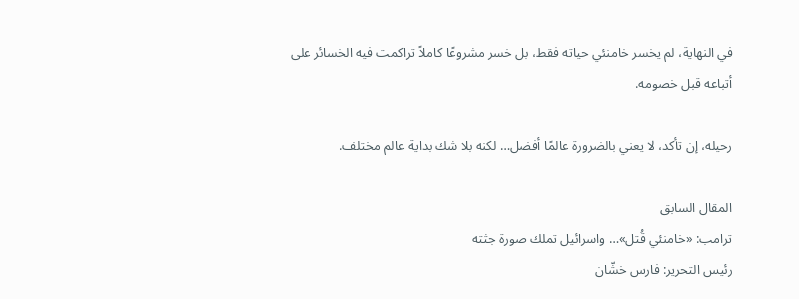في النهاية، لم يخسر خامنئي حياته فقط، بل خسر مشروعًا كاملاً تراكمت فيه الخسائر على أتباعه قبل خصومه.

رحيله، إن تأكد، لا يعني بالضرورة عالمًا أفضل… لكنه بلا شك بداية عالم مختلف.

المقال السابق
ترامب: «خامنئي قُتل»… واسرائيل تملك صورة جثته
رئيس التحرير: فارس خشّان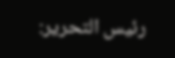رئيس التحرير: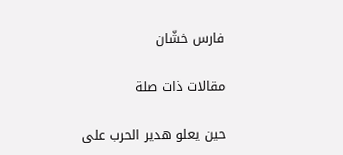فارس خشّان

مقالات ذات صلة

حين يعلو هدير الحرب على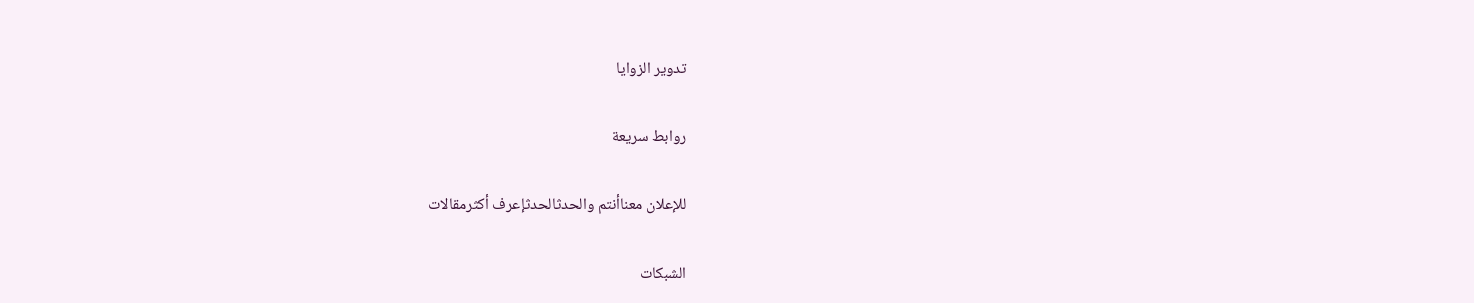تدوير الزوايا

روابط سريعة

للإعلان معناأنتم والحدثالحدثإعرف أكثرمقالات

الشبكات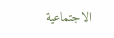الاجتماعية